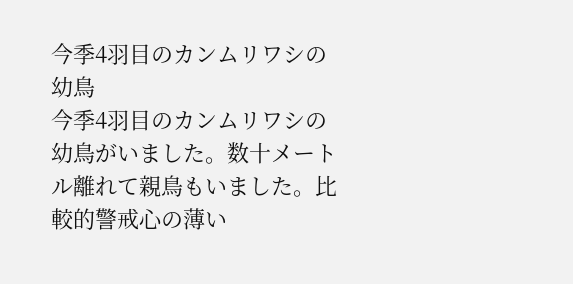今季4羽目のカンムリワシの幼鳥
今季4羽目のカンムリワシの幼鳥がいました。数十メートル離れて親鳥もいました。比較的警戒心の薄い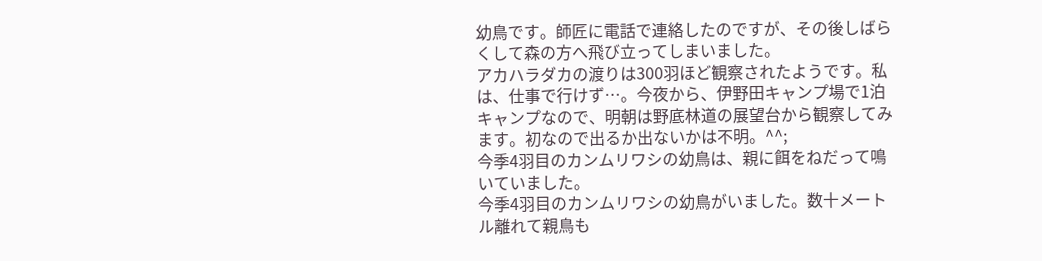幼鳥です。師匠に電話で連絡したのですが、その後しばらくして森の方へ飛び立ってしまいました。
アカハラダカの渡りは300羽ほど観察されたようです。私は、仕事で行けず…。今夜から、伊野田キャンプ場で1泊キャンプなので、明朝は野底林道の展望台から観察してみます。初なので出るか出ないかは不明。^^;
今季4羽目のカンムリワシの幼鳥は、親に餌をねだって鳴いていました。
今季4羽目のカンムリワシの幼鳥がいました。数十メートル離れて親鳥も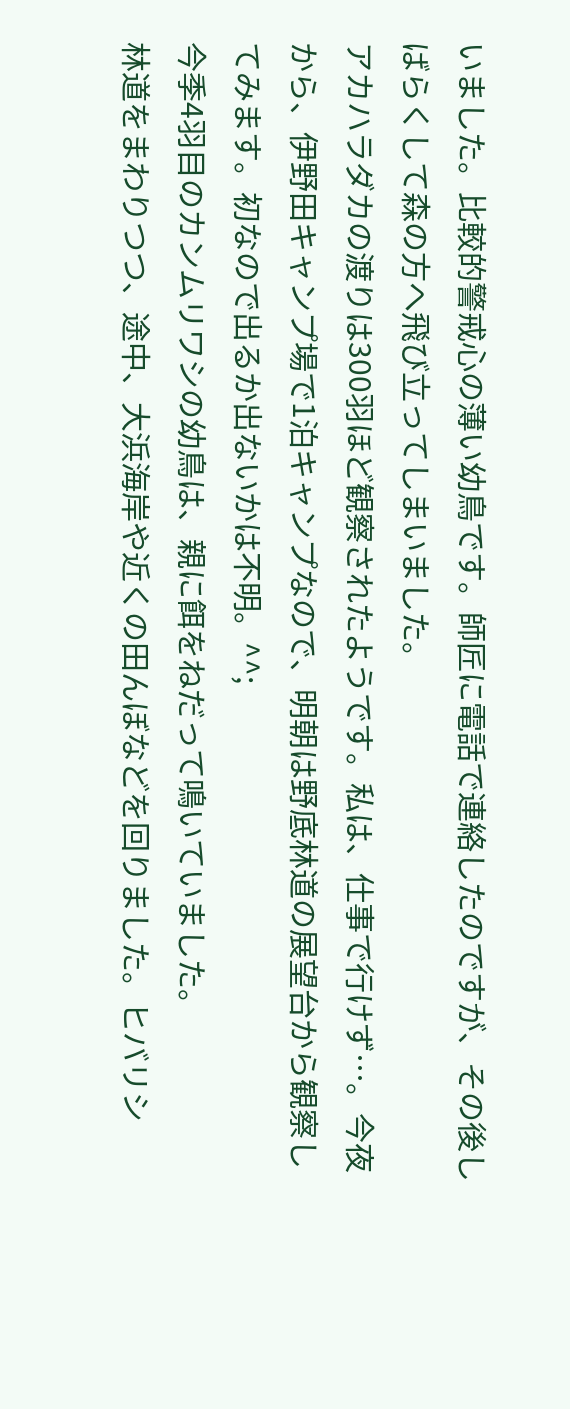いました。比較的警戒心の薄い幼鳥です。師匠に電話で連絡したのですが、その後しばらくして森の方へ飛び立ってしまいました。
アカハラダカの渡りは300羽ほど観察されたようです。私は、仕事で行けず…。今夜から、伊野田キャンプ場で1泊キャンプなので、明朝は野底林道の展望台から観察してみます。初なので出るか出ないかは不明。^^;
今季4羽目のカンムリワシの幼鳥は、親に餌をねだって鳴いていました。
林道をまわりつつ、途中、大浜海岸や近くの田んぼなどを回りました。ヒバリシ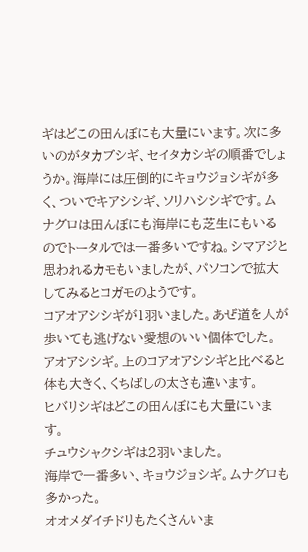ギはどこの田んぼにも大量にいます。次に多いのがタカブシギ、セイタカシギの順番でしょうか。海岸には圧倒的にキョウジョシギが多く、ついでキアシシギ、ソリハシシギです。ムナグロは田んぼにも海岸にも芝生にもいるのでトータルでは一番多いですね。シマアジと思われるカモもいましたが、パソコンで拡大してみるとコガモのようです。
コアオアシシギが1羽いました。あぜ道を人が歩いても逃げない愛想のいい個体でした。
アオアシシギ。上のコアオアシシギと比べると体も大きく、くちばしの太さも違います。
ヒバリシギはどこの田んぼにも大量にいます。
チュウシャクシギは2羽いました。
海岸で一番多い、キョウジョシギ。ムナグロも多かった。
オオメダイチドリもたくさんいま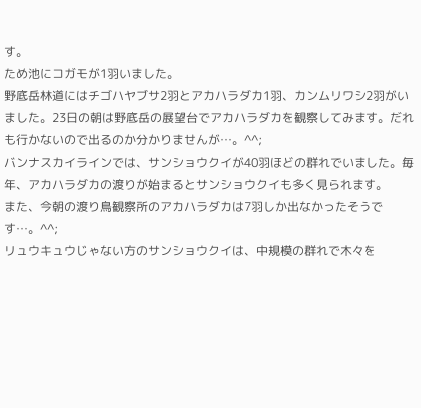す。
ため池にコガモが1羽いました。
野底岳林道にはチゴハヤブサ2羽とアカハラダカ1羽、カンムリワシ2羽がいました。23日の朝は野底岳の展望台でアカハラダカを観察してみます。だれも行かないので出るのか分かりませんが…。^^;
バンナスカイラインでは、サンショウクイが40羽ほどの群れでいました。毎年、アカハラダカの渡りが始まるとサンショウクイも多く見られます。
また、今朝の渡り鳥観察所のアカハラダカは7羽しか出なかったそうです…。^^;
リュウキュウじゃない方のサンショウクイは、中規模の群れで木々を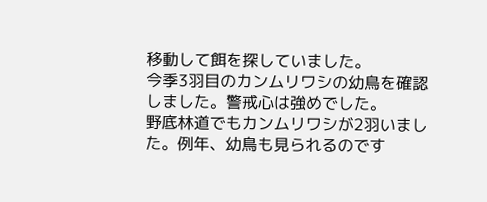移動して餌を探していました。
今季3羽目のカンムリワシの幼鳥を確認しました。警戒心は強めでした。
野底林道でもカンムリワシが2羽いました。例年、幼鳥も見られるのです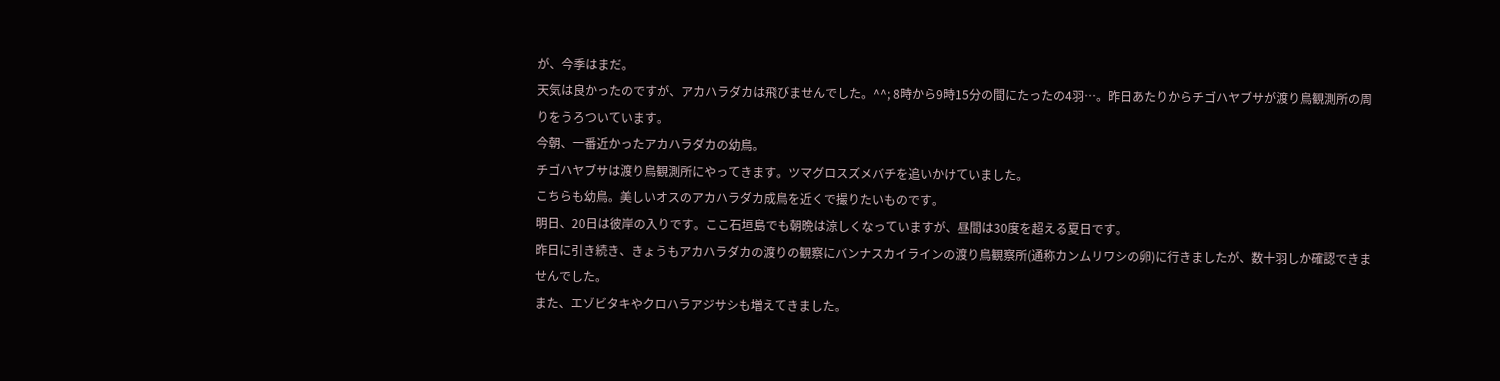が、今季はまだ。
天気は良かったのですが、アカハラダカは飛びませんでした。^^; 8時から9時15分の間にたったの4羽…。昨日あたりからチゴハヤブサが渡り鳥観測所の周りをうろついています。
今朝、一番近かったアカハラダカの幼鳥。
チゴハヤブサは渡り鳥観測所にやってきます。ツマグロスズメバチを追いかけていました。
こちらも幼鳥。美しいオスのアカハラダカ成鳥を近くで撮りたいものです。
明日、20日は彼岸の入りです。ここ石垣島でも朝晩は涼しくなっていますが、昼間は30度を超える夏日です。
昨日に引き続き、きょうもアカハラダカの渡りの観察にバンナスカイラインの渡り鳥観察所(通称カンムリワシの卵)に行きましたが、数十羽しか確認できませんでした。
また、エゾビタキやクロハラアジサシも増えてきました。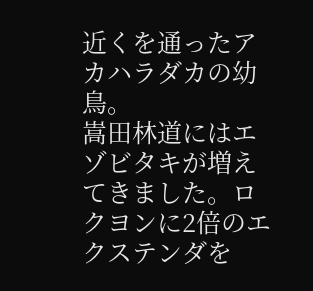近くを通ったアカハラダカの幼鳥。
嵩田林道にはエゾビタキが増えてきました。ロクヨンに2倍のエクステンダを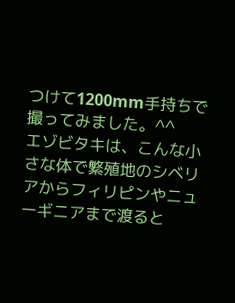つけて1200mm手持ちで撮ってみました。^^
エゾビタキは、こんな小さな体で繁殖地のシベリアからフィリピンやニューギニアまで渡ると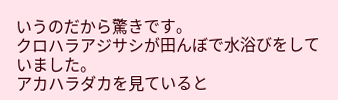いうのだから驚きです。
クロハラアジサシが田んぼで水浴びをしていました。
アカハラダカを見ていると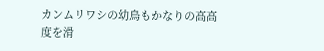カンムリワシの幼鳥もかなりの高高度を滑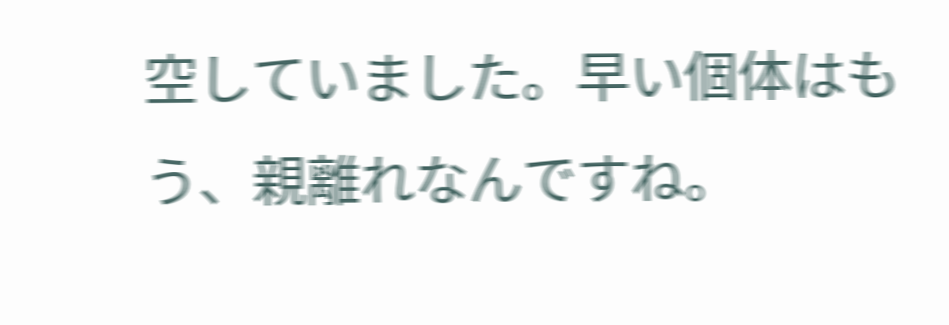空していました。早い個体はもう、親離れなんですね。